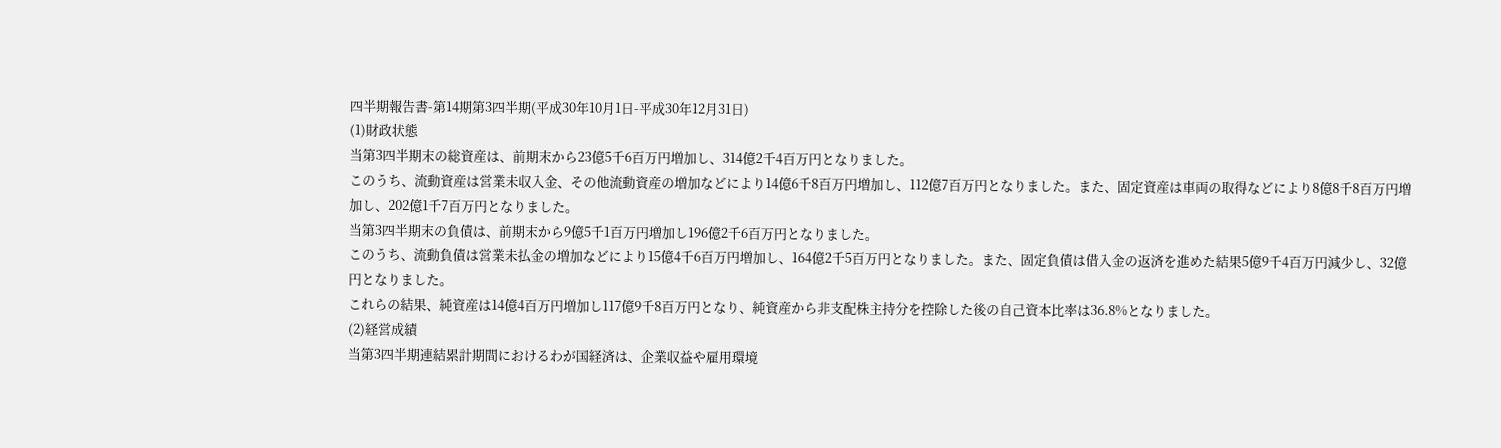四半期報告書-第14期第3四半期(平成30年10月1日-平成30年12月31日)
(1)財政状態
当第3四半期末の総資産は、前期末から23億5千6百万円増加し、314億2千4百万円となりました。
このうち、流動資産は営業未収入金、その他流動資産の増加などにより14億6千8百万円増加し、112億7百万円となりました。また、固定資産は車両の取得などにより8億8千8百万円増加し、202億1千7百万円となりました。
当第3四半期末の負債は、前期末から9億5千1百万円増加し196億2千6百万円となりました。
このうち、流動負債は営業未払金の増加などにより15億4千6百万円増加し、164億2千5百万円となりました。また、固定負債は借入金の返済を進めた結果5億9千4百万円減少し、32億円となりました。
これらの結果、純資産は14億4百万円増加し117億9千8百万円となり、純資産から非支配株主持分を控除した後の自己資本比率は36.8%となりました。
(2)経営成績
当第3四半期連結累計期間におけるわが国経済は、企業収益や雇用環境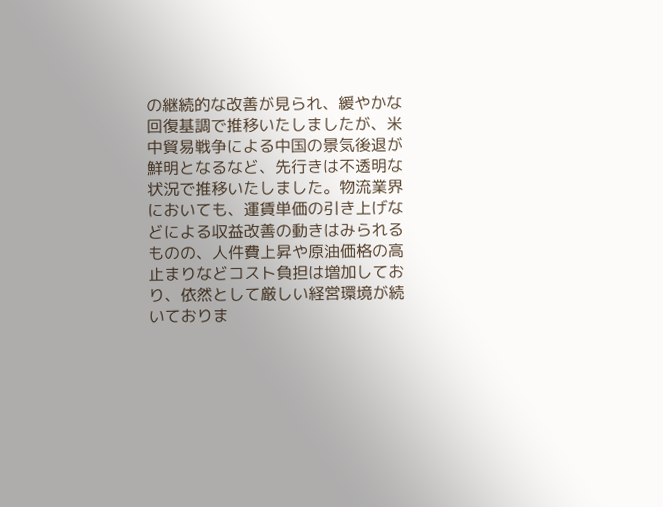の継続的な改善が見られ、緩やかな回復基調で推移いたしましたが、米中貿易戦争による中国の景気後退が鮮明となるなど、先行きは不透明な状況で推移いたしました。物流業界においても、運賃単価の引き上げなどによる収益改善の動きはみられるものの、人件費上昇や原油価格の高止まりなどコスト負担は増加しており、依然として厳しい経営環境が続いておりま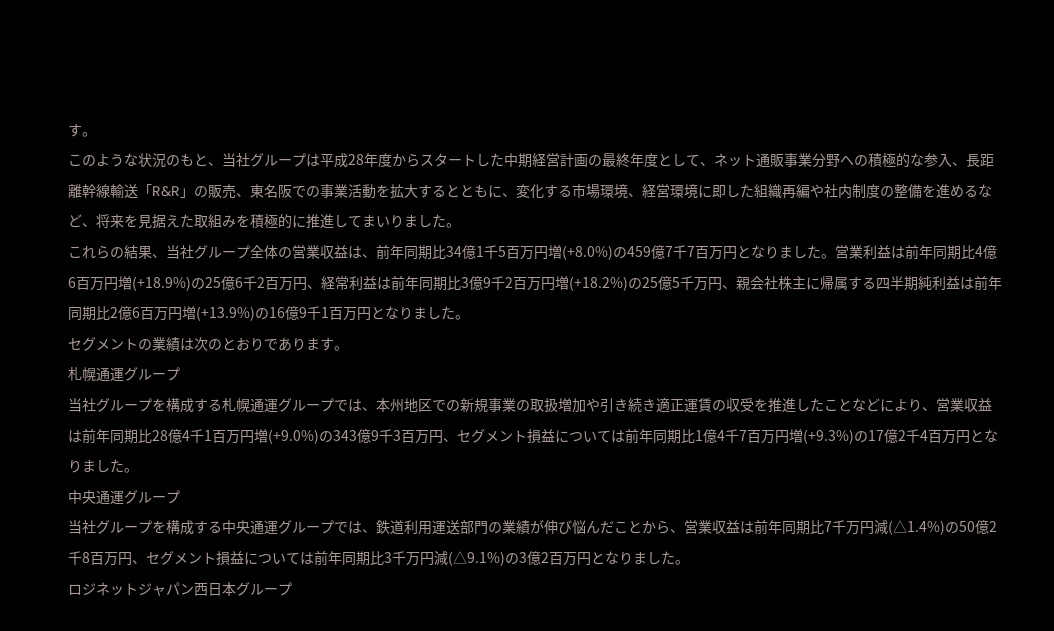す。
このような状況のもと、当社グループは平成28年度からスタートした中期経営計画の最終年度として、ネット通販事業分野への積極的な参入、長距離幹線輸送「R&R」の販売、東名阪での事業活動を拡大するとともに、変化する市場環境、経営環境に即した組織再編や社内制度の整備を進めるなど、将来を見据えた取組みを積極的に推進してまいりました。
これらの結果、当社グループ全体の営業収益は、前年同期比34億1千5百万円増(+8.0%)の459億7千7百万円となりました。営業利益は前年同期比4億6百万円増(+18.9%)の25億6千2百万円、経常利益は前年同期比3億9千2百万円増(+18.2%)の25億5千万円、親会社株主に帰属する四半期純利益は前年同期比2億6百万円増(+13.9%)の16億9千1百万円となりました。
セグメントの業績は次のとおりであります。
札幌通運グループ
当社グループを構成する札幌通運グループでは、本州地区での新規事業の取扱増加や引き続き適正運賃の収受を推進したことなどにより、営業収益は前年同期比28億4千1百万円増(+9.0%)の343億9千3百万円、セグメント損益については前年同期比1億4千7百万円増(+9.3%)の17億2千4百万円となりました。
中央通運グループ
当社グループを構成する中央通運グループでは、鉄道利用運送部門の業績が伸び悩んだことから、営業収益は前年同期比7千万円減(△1.4%)の50億2千8百万円、セグメント損益については前年同期比3千万円減(△9.1%)の3億2百万円となりました。
ロジネットジャパン西日本グループ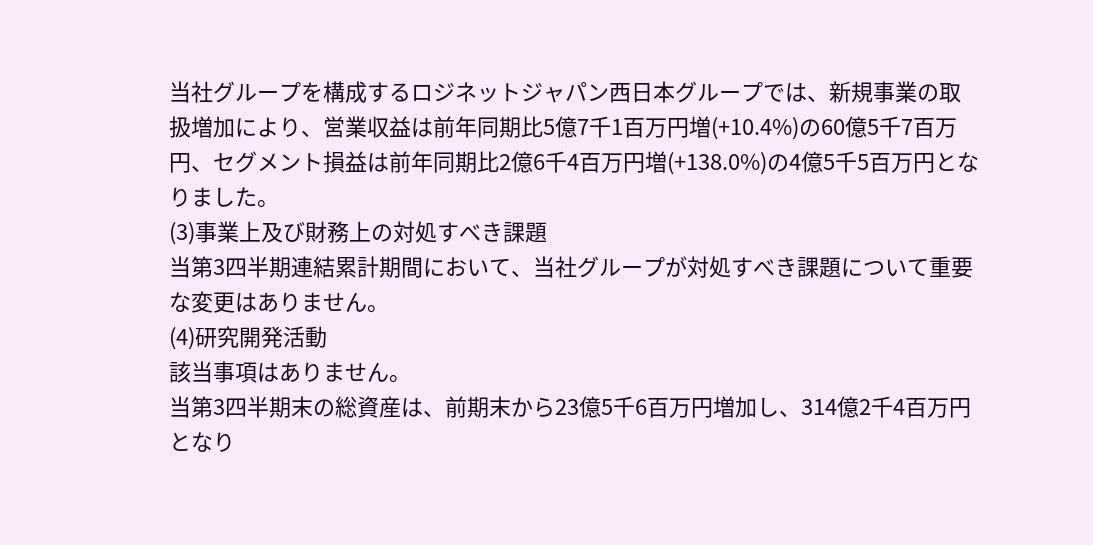当社グループを構成するロジネットジャパン西日本グループでは、新規事業の取扱増加により、営業収益は前年同期比5億7千1百万円増(+10.4%)の60億5千7百万円、セグメント損益は前年同期比2億6千4百万円増(+138.0%)の4億5千5百万円となりました。
(3)事業上及び財務上の対処すべき課題
当第3四半期連結累計期間において、当社グループが対処すべき課題について重要な変更はありません。
(4)研究開発活動
該当事項はありません。
当第3四半期末の総資産は、前期末から23億5千6百万円増加し、314億2千4百万円となり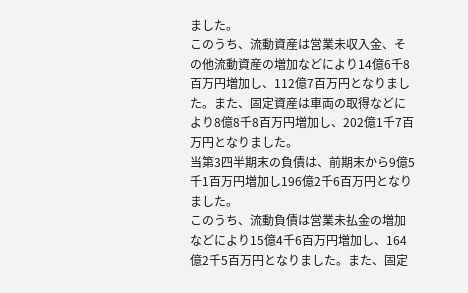ました。
このうち、流動資産は営業未収入金、その他流動資産の増加などにより14億6千8百万円増加し、112億7百万円となりました。また、固定資産は車両の取得などにより8億8千8百万円増加し、202億1千7百万円となりました。
当第3四半期末の負債は、前期末から9億5千1百万円増加し196億2千6百万円となりました。
このうち、流動負債は営業未払金の増加などにより15億4千6百万円増加し、164億2千5百万円となりました。また、固定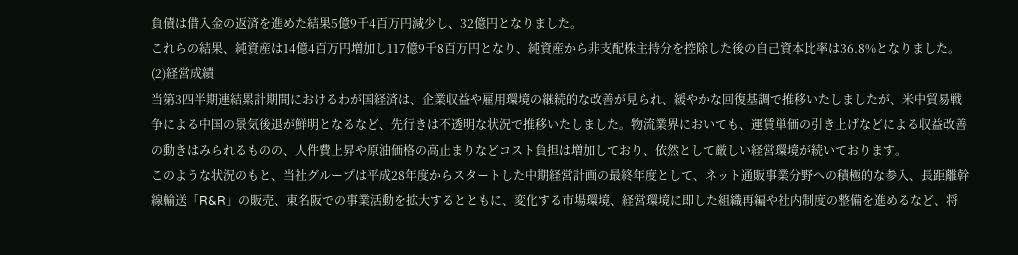負債は借入金の返済を進めた結果5億9千4百万円減少し、32億円となりました。
これらの結果、純資産は14億4百万円増加し117億9千8百万円となり、純資産から非支配株主持分を控除した後の自己資本比率は36.8%となりました。
(2)経営成績
当第3四半期連結累計期間におけるわが国経済は、企業収益や雇用環境の継続的な改善が見られ、緩やかな回復基調で推移いたしましたが、米中貿易戦争による中国の景気後退が鮮明となるなど、先行きは不透明な状況で推移いたしました。物流業界においても、運賃単価の引き上げなどによる収益改善の動きはみられるものの、人件費上昇や原油価格の高止まりなどコスト負担は増加しており、依然として厳しい経営環境が続いております。
このような状況のもと、当社グループは平成28年度からスタートした中期経営計画の最終年度として、ネット通販事業分野への積極的な参入、長距離幹線輸送「R&R」の販売、東名阪での事業活動を拡大するとともに、変化する市場環境、経営環境に即した組織再編や社内制度の整備を進めるなど、将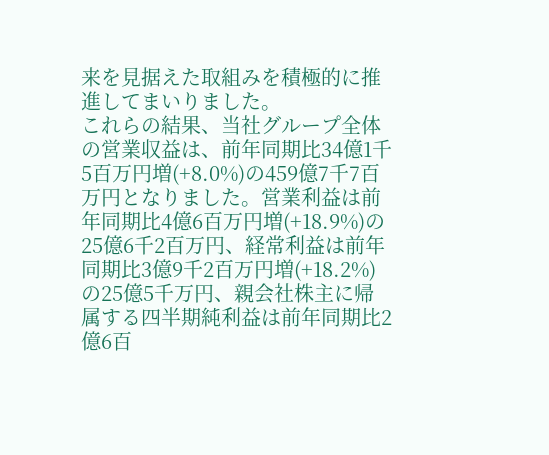来を見据えた取組みを積極的に推進してまいりました。
これらの結果、当社グループ全体の営業収益は、前年同期比34億1千5百万円増(+8.0%)の459億7千7百万円となりました。営業利益は前年同期比4億6百万円増(+18.9%)の25億6千2百万円、経常利益は前年同期比3億9千2百万円増(+18.2%)の25億5千万円、親会社株主に帰属する四半期純利益は前年同期比2億6百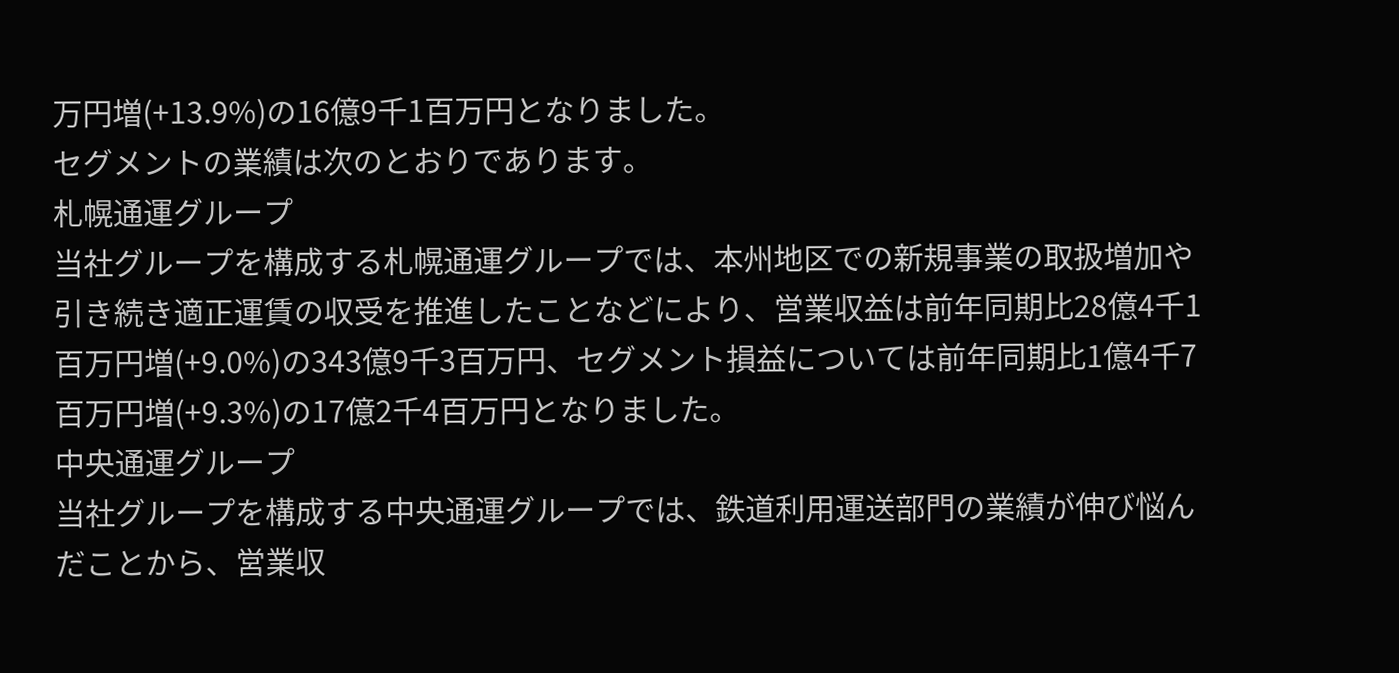万円増(+13.9%)の16億9千1百万円となりました。
セグメントの業績は次のとおりであります。
札幌通運グループ
当社グループを構成する札幌通運グループでは、本州地区での新規事業の取扱増加や引き続き適正運賃の収受を推進したことなどにより、営業収益は前年同期比28億4千1百万円増(+9.0%)の343億9千3百万円、セグメント損益については前年同期比1億4千7百万円増(+9.3%)の17億2千4百万円となりました。
中央通運グループ
当社グループを構成する中央通運グループでは、鉄道利用運送部門の業績が伸び悩んだことから、営業収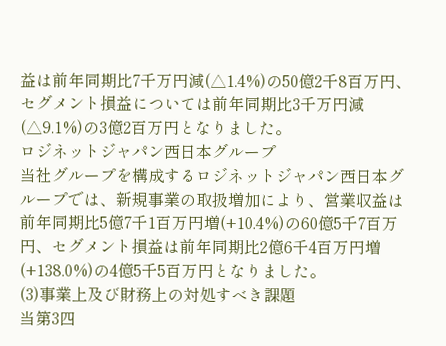益は前年同期比7千万円減(△1.4%)の50億2千8百万円、セグメント損益については前年同期比3千万円減(△9.1%)の3億2百万円となりました。
ロジネットジャパン西日本グループ
当社グループを構成するロジネットジャパン西日本グループでは、新規事業の取扱増加により、営業収益は前年同期比5億7千1百万円増(+10.4%)の60億5千7百万円、セグメント損益は前年同期比2億6千4百万円増(+138.0%)の4億5千5百万円となりました。
(3)事業上及び財務上の対処すべき課題
当第3四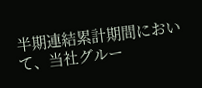半期連結累計期間において、当社グルー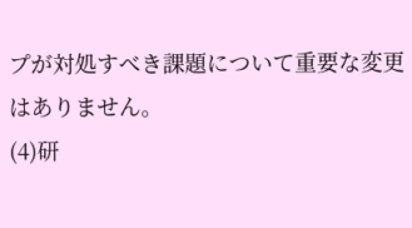プが対処すべき課題について重要な変更はありません。
(4)研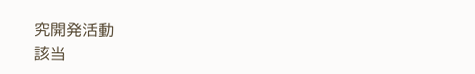究開発活動
該当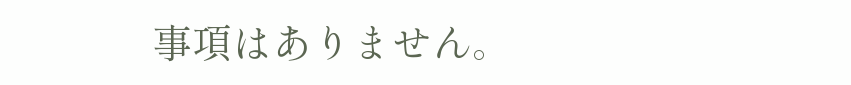事項はありません。